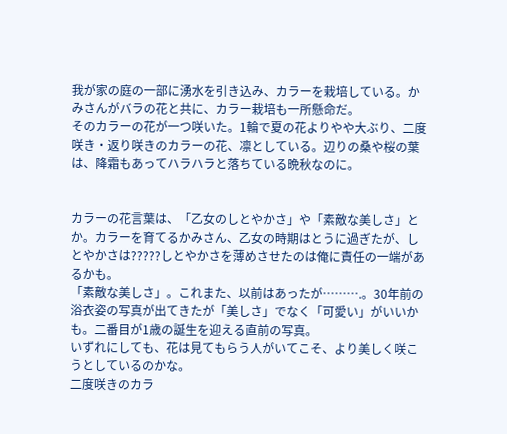我が家の庭の一部に湧水を引き込み、カラーを栽培している。かみさんがバラの花と共に、カラー栽培も一所懸命だ。
そのカラーの花が一つ咲いた。1輪で夏の花よりやや大ぶり、二度咲き・返り咲きのカラーの花、凛としている。辺りの桑や桜の葉は、降霜もあってハラハラと落ちている晩秋なのに。


カラーの花言葉は、「乙女のしとやかさ」や「素敵な美しさ」とか。カラーを育てるかみさん、乙女の時期はとうに過ぎたが、しとやかさは?????しとやかさを薄めさせたのは俺に責任の一端があるかも。
「素敵な美しさ」。これまた、以前はあったが……….。30年前の浴衣姿の写真が出てきたが「美しさ」でなく「可愛い」がいいかも。二番目が1歳の誕生を迎える直前の写真。
いずれにしても、花は見てもらう人がいてこそ、より美しく咲こうとしているのかな。
二度咲きのカラ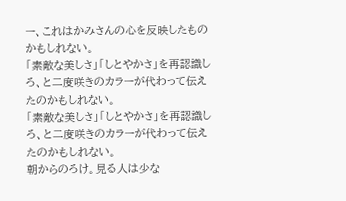ー、これはかみさんの心を反映したものかもしれない。
「素敵な美しさ」「しとやかさ」を再認識しろ、と二度咲きのカラーが代わって伝えたのかもしれない。
「素敵な美しさ」「しとやかさ」を再認識しろ、と二度咲きのカラーが代わって伝えたのかもしれない。
朝からのろけ。見る人は少な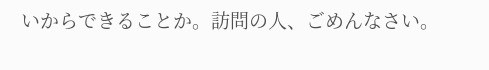いからできることか。訪問の人、ごめんなさい。